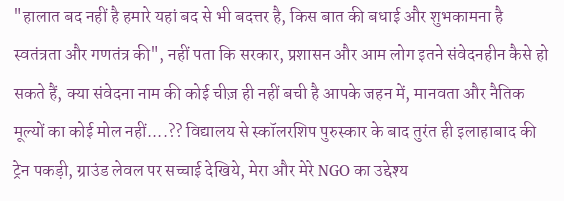"हालात बद नहीं है हमारे यहां बद से भी बदत्तर है, किस बात की बधाई और शुभकामना है स्वतंत्रता और गणतंत्र की", नहीं पता कि सरकार, प्रशासन और आम लोग इतने संवेदनहीन कैसे हो सकते हैं, क्या संवेदना नाम की कोई चीज़ ही नहीं बची है आपके जहन में, मानवता और नैतिक मूल्यों का कोई मोल नहीं....?? विद्यालय से स्कॉलरशिप पुरुस्कार के बाद तुरंत ही इलाहाबाद की ट्रेन पकड़ी, ग्राउंड लेवल पर सच्चाई देखिये, मेरा और मेरे NGO का उद्देश्य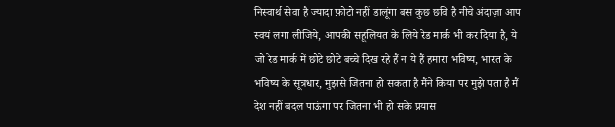निस्वार्थ सेवा है ज्यादा फ़ोटो नहीं डालूंगा बस कुछ छवि है नीचे अंदाज़ा आप स्वयं लगा लीजिये, आपकी सहूलियत के लिये रेड मार्क भी कर दिया है, ये जो रेड मार्क में छोटे छोटे बच्चे दिख रहे हैं न ये हैं हमारा भविष्य, भारत के भविष्य के सूत्रधार, मुझसे जितना हो सकता है मैंने किया पर मुझे पता है मैं देश नहीं बदल पाऊंगा पर जितना भी हो सके प्रयास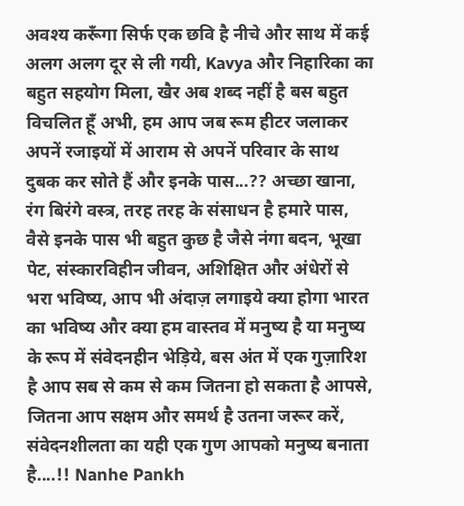अवश्य करूँगा सिर्फ एक छवि है नीचे और साथ में कई अलग अलग दूर से ली गयी, Kavya और निहारिका का बहुत सहयोग मिला, खैर अब शब्द नहीं है बस बहुत विचलित हूँ अभी, हम आप जब रूम हीटर जलाकर अपनें रजाइयों में आराम से अपनें परिवार के साथ दुबक कर सोते हैं और इनके पास...?? अच्छा खाना, रंग बिरंगे वस्त्र, तरह तरह के संसाधन है हमारे पास, वैसे इनके पास भी बहुत कुछ है जैसे नंगा बदन, भूखा पेट, संस्कारविहीन जीवन, अशिक्षित और अंधेरों से भरा भविष्य, आप भी अंदाज़ लगाइये क्या होगा भारत का भविष्य और क्या हम वास्तव में मनुष्य है या मनुष्य के रूप में संवेदनहीन भेड़िये, बस अंत में एक गुज़ारिश है आप सब से कम से कम जितना हो सकता है आपसे, जितना आप सक्षम और समर्थ है उतना जरूर करें, संवेदनशीलता का यही एक गुण आपको मनुष्य बनाता है....!! Nanhe Pankh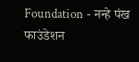Foundation - नन्हे पंख फाउंडेशन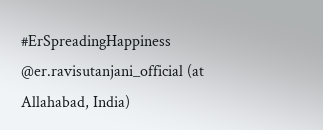#ErSpreadingHappiness @er.ravisutanjani_official (at Allahabad, India)